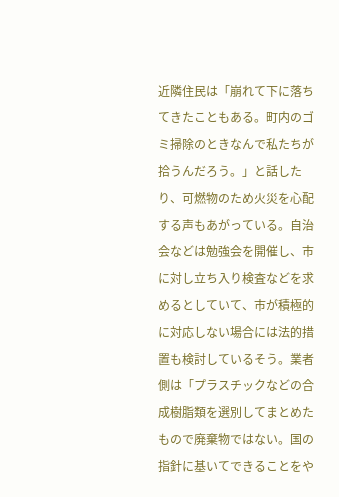近隣住民は「崩れて下に落ちてきたこともある。町内のゴミ掃除のときなんで私たちが拾うんだろう。」と話したり、可燃物のため火災を心配する声もあがっている。自治会などは勉強会を開催し、市に対し立ち入り検査などを求めるとしていて、市が積極的に対応しない場合には法的措置も検討しているそう。業者側は「プラスチックなどの合成樹脂類を選別してまとめたもので廃棄物ではない。国の指針に基いてできることをや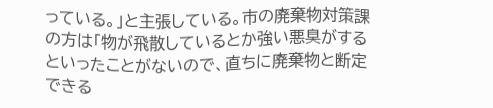っている。」と主張している。市の廃棄物対策課の方は「物が飛散しているとか強い悪臭がするといったことがないので、直ちに廃棄物と断定できる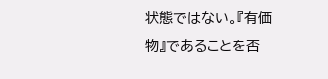状態ではない。『有価物』であることを否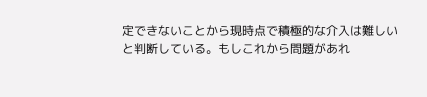定できないことから現時点で積極的な介入は難しいと判断している。もしこれから問題があれ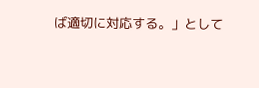ば適切に対応する。」として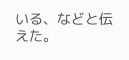いる、などと伝えた。